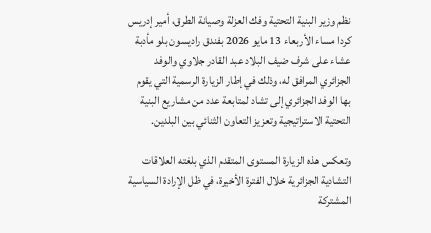نظم وزير البنية التحتية وفك العزلة وصيانة الطرق، أمير إدريس كردا مساء الأربعاء 13 مايو 2026 بفندق راديسون بلو مأدبة عشاء على شرف ضيف البلاد عبد القادر جلاوي والوفد الجزائري المرافق له، وذلك في إطار الزيارة الرسمية التي يقوم بها الوفد الجزائري إلى تشاد لمتابعة عدد من مشاريع البنية التحتية الاستراتيجية وتعزيز التعاون الثنائي بين البلدين.

وتعكس هذه الزيارة المستوى المتقدم الذي بلغته العلاقات التشادية الجزائرية خلال الفترة الأخيرة، في ظل الإرادة السياسية المشتركة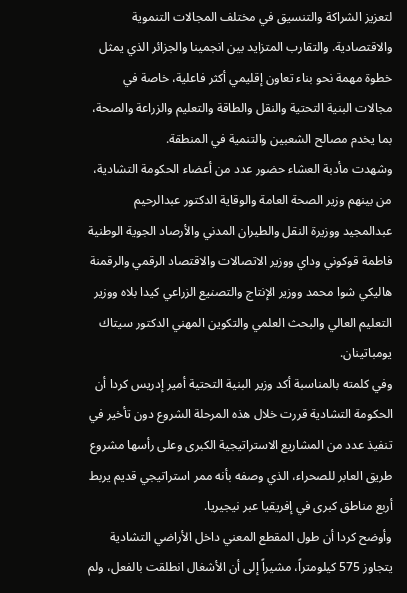لتعزيز الشراكة والتنسيق في مختلف المجالات التنموية والاقتصادية. والتقارب المتزايد بين انجمينا والجزائر الذي يمثل خطوة مهمة نحو بناء تعاون إقليمي أكثر فاعلية، خاصة في مجالات البنية التحتية والنقل والطاقة والتعليم والزراعة والصحة، بما يخدم مصالح الشعبين والتنمية في المنطقة.
وشهدت مأدبة العشاء حضور عدد من أعضاء الحكومة التشادية، من بينهم وزير الصحة العامة والوقاية الدكتور عبدالرحيم عبدالمجيد ووزيرة النقل والطيران المدني والأرصاد الجوية الوطنية فاطمة قوكوني وداي ووزير الاتصالات والاقتصاد الرقمي والرقمنة هاليكي شوا محمد ووزير الإنتاج والتصنيع الزراعي كيدا بلاه ووزير التعليم العالي والبحث العلمي والتكوين المهني الدكتور سيتاك يومباتينان.
وفي كلمته بالمناسبة أكد وزير البنية التحتية أمير إدريس كردا أن الحكومة التشادية قررت خلال هذه المرحلة الشروع دون تأخير في تنفيذ عدد من المشاريع الاستراتيجية الكبرى وعلى رأسها مشروع طريق العابر للصحراء، الذي وصفه بأنه ممر استراتيجي قديم يربط أربع مناطق كبرى في إفريقيا عبر نيجيريا.
وأوضح كردا أن طول المقطع المعني داخل الأراضي التشادية يتجاوز 575 كيلومتراً، مشيراً إلى أن الأشغال انطلقت بالفعل، ولم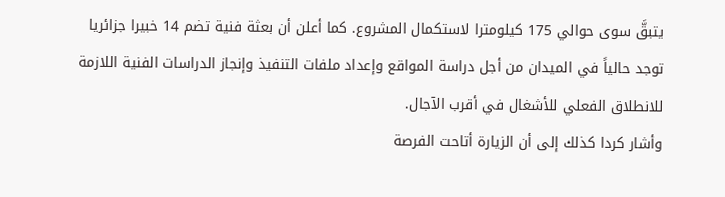يتبقَّ سوى حوالي 175 كيلومترا لاستكمال المشروع. كما أعلن أن بعثة فنية تضم 14 خبيرا جزائريا توجد حالياً في الميدان من أجل دراسة المواقع وإعداد ملفات التنفيذ وإنجاز الدراسات الفنية اللازمة للانطلاق الفعلي للأشغال في أقرب الآجال.
وأشار كردا كذلك إلى أن الزيارة أتاحت الفرصة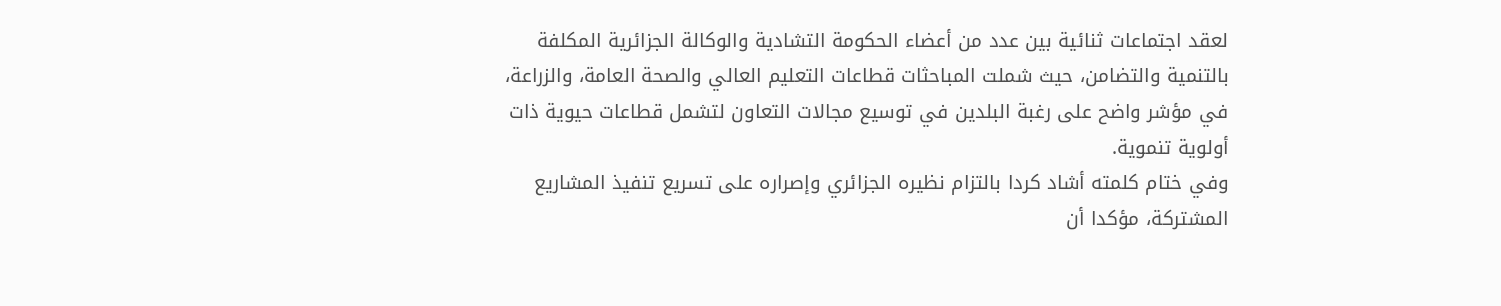لعقد اجتماعات ثنائية بين عدد من أعضاء الحكومة التشادية والوكالة الجزائرية المكلفة بالتنمية والتضامن، حيث شملت المباحثات قطاعات التعليم العالي والصحة العامة، والزراعة، في مؤشر واضح على رغبة البلدين في توسيع مجالات التعاون لتشمل قطاعات حيوية ذات أولوية تنموية.
وفي ختام كلمته أشاد كردا بالتزام نظيره الجزائري وإصراره على تسريع تنفيذ المشاريع المشتركة، مؤكدا أن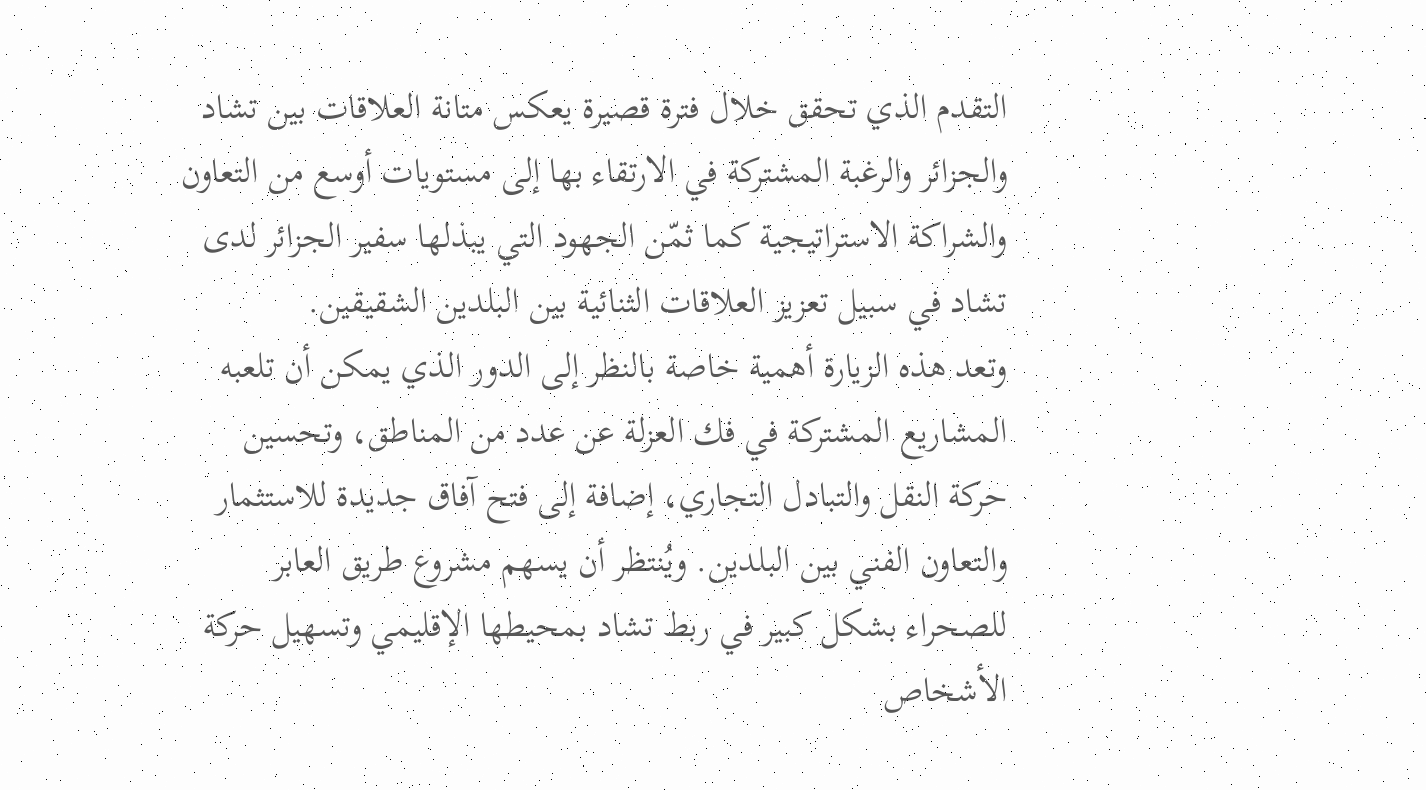التقدم الذي تحقق خلال فترة قصيرة يعكس متانة العلاقات بين تشاد والجزائر والرغبة المشتركة في الارتقاء بها إلى مستويات أوسع من التعاون والشراكة الاستراتيجية كما ثمّن الجهود التي يبذلها سفير الجزائر لدى تشاد في سبيل تعزيز العلاقات الثنائية بين البلدين الشقيقين.
وتعد هذه الزيارة أهمية خاصة بالنظر إلى الدور الذي يمكن أن تلعبه المشاريع المشتركة في فك العزلة عن عدد من المناطق، وتحسين حركة النقل والتبادل التجاري، إضافة إلى فتح آفاق جديدة للاستثمار والتعاون الفني بين البلدين. ويُنتظر أن يسهم مشروع طريق العابر للصحراء بشكل كبير في ربط تشاد بمحيطها الإقليمي وتسهيل حركة الأشخاص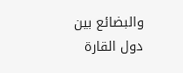والبضائع بين دول القارة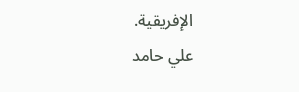الإفريقية.
علي حامد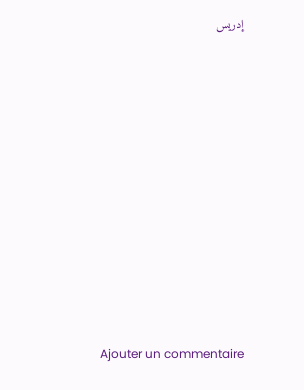إدريس












Ajouter un commentaire